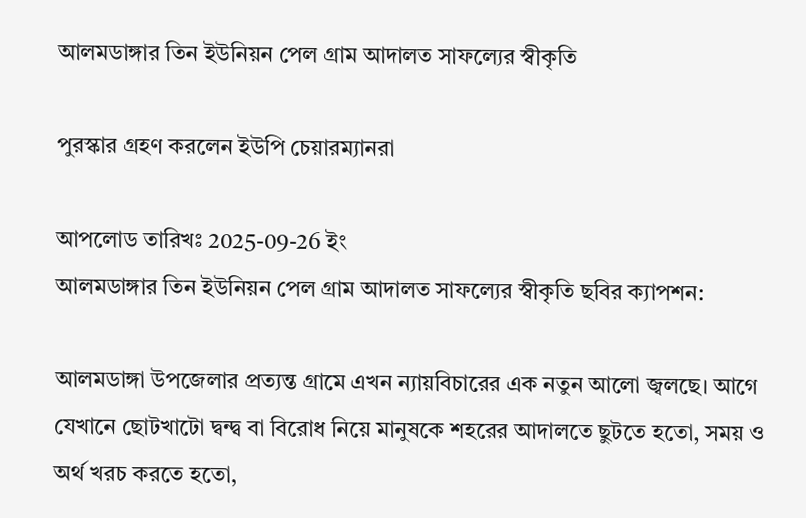আলমডাঙ্গার তিন ইউনিয়ন পেল গ্রাম আদালত সাফল্যের স্বীকৃতি

পুরস্কার গ্রহণ করলেন ইউপি চেয়ারম্যানরা

আপলোড তারিখঃ 2025-09-26 ইং
আলমডাঙ্গার তিন ইউনিয়ন পেল গ্রাম আদালত সাফল্যের স্বীকৃতি ছবির ক্যাপশন:

আলমডাঙ্গা উপজেলার প্রত্যন্ত গ্রামে এখন ন্যায়বিচারের এক নতুন আলো জ্বলছে। আগে যেখানে ছোটখাটো দ্বন্দ্ব বা বিরোধ নিয়ে মানুষকে শহরের আদালতে ছুটতে হতো, সময় ও অর্থ খরচ করতে হতো,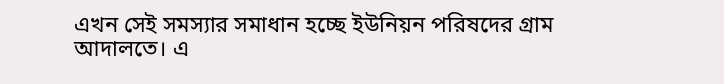এখন সেই সমস্যার সমাধান হচ্ছে ইউনিয়ন পরিষদের গ্রাম আদালতে। এ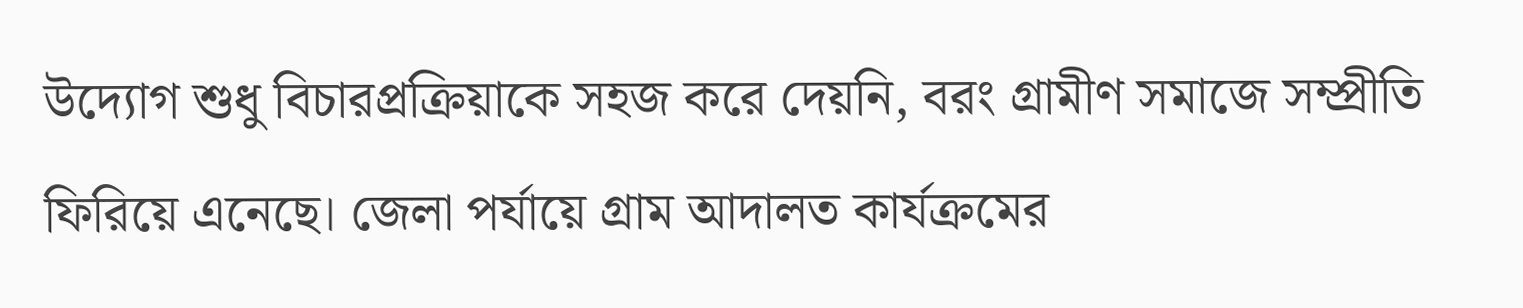উদ্যোগ শুধু বিচারপ্রক্রিয়াকে সহজ করে দেয়নি, বরং গ্রামীণ সমাজে সম্প্রীতি ফিরিয়ে এনেছে। জেলা পর্যায়ে গ্রাম আদালত কার্যক্রমের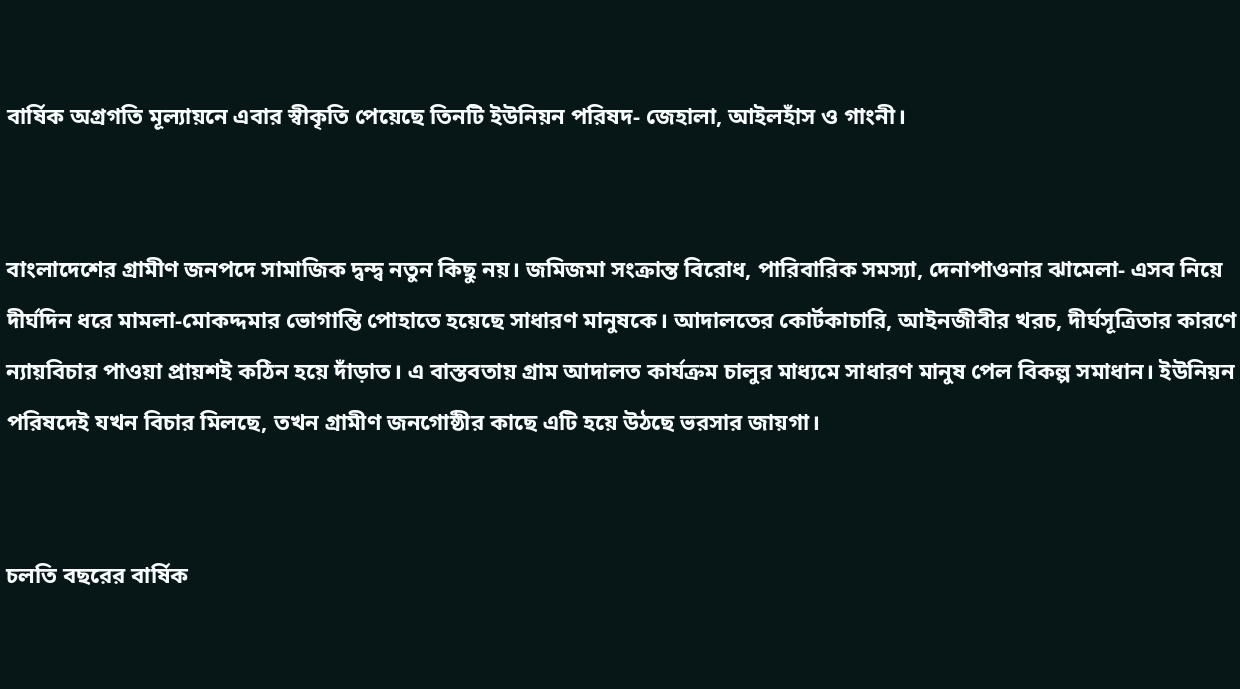বার্ষিক অগ্রগতি মূল্যায়নে এবার স্বীকৃতি পেয়েছে তিনটি ইউনিয়ন পরিষদ- জেহালা, আইলহাঁস ও গাংনী।


বাংলাদেশের গ্রামীণ জনপদে সামাজিক দ্বন্দ্ব নতুন কিছু নয়। জমিজমা সংক্রান্ত বিরোধ, পারিবারিক সমস্যা, দেনাপাওনার ঝামেলা- এসব নিয়ে দীর্ঘদিন ধরে মামলা-মোকদ্দমার ভোগান্তি পোহাতে হয়েছে সাধারণ মানুষকে। আদালতের কোর্টকাচারি, আইনজীবীর খরচ, দীর্ঘসূত্রিতার কারণে ন্যায়বিচার পাওয়া প্রায়শই কঠিন হয়ে দাঁড়াত। এ বাস্তবতায় গ্রাম আদালত কার্যক্রম চালুর মাধ্যমে সাধারণ মানুষ পেল বিকল্প সমাধান। ইউনিয়ন পরিষদেই যখন বিচার মিলছে, তখন গ্রামীণ জনগোষ্ঠীর কাছে এটি হয়ে উঠছে ভরসার জায়গা।


চলতি বছরের বার্ষিক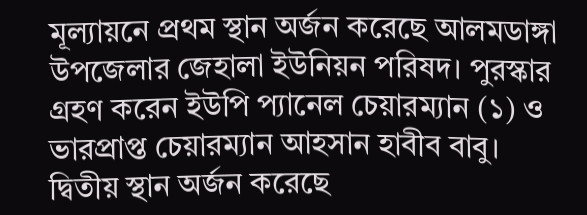মূল্যায়নে প্রথম স্থান অর্জন করেছে আলমডাঙ্গা উপজেলার জেহালা ইউনিয়ন পরিষদ। পুরস্কার গ্রহণ করেন ইউপি প্যানেল চেয়ারম্যান (১) ও ভারপ্রাপ্ত চেয়ারম্যান আহসান হাবীব বাবু। দ্বিতীয় স্থান অর্জন করেছে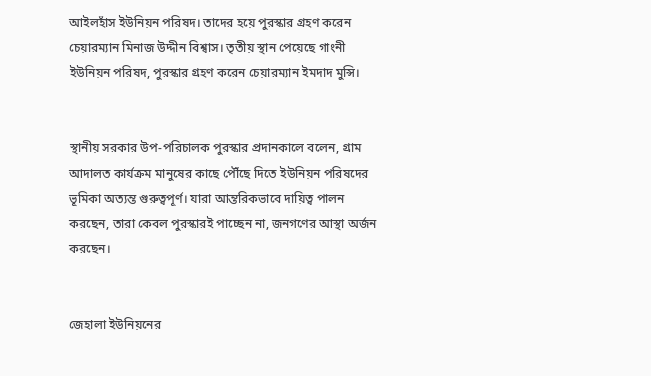আইলহাঁস ইউনিয়ন পরিষদ। তাদের হয়ে পুরস্কার গ্রহণ করেন চেয়ারম্যান মিনাজ উদ্দীন বিশ্বাস। তৃতীয় স্থান পেয়েছে গাংনী ইউনিয়ন পরিষদ, পুরস্কার গ্রহণ করেন চেয়ারম্যান ইমদাদ মুন্সি।


স্থানীয় সরকার উপ-পরিচালক পুরস্কার প্রদানকালে বলেন, গ্রাম আদালত কার্যক্রম মানুষের কাছে পৌঁছে দিতে ইউনিয়ন পরিষদের ভূমিকা অত্যন্ত গুরুত্বপূর্ণ। যারা আন্তরিকভাবে দায়িত্ব পালন করছেন, তারা কেবল পুরস্কারই পাচ্ছেন না, জনগণের আস্থা অর্জন করছেন।


জেহালা ইউনিয়নের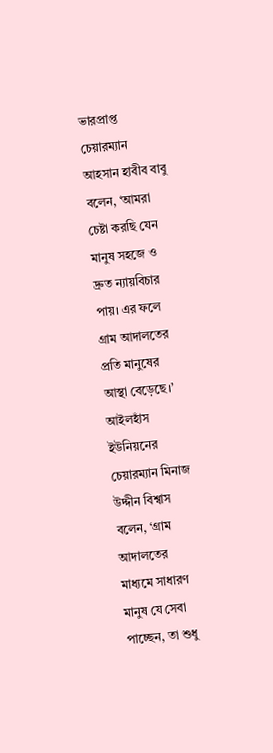ভারপ্রাপ্ত চেয়ারম্যান আহসান হাবীব বাবু বলেন, ‘আমরা চেষ্টা করছি যেন মানুষ সহজে ও দ্রুত ন্যায়বিচার পায়। এর ফলে গ্রাম আদালতের প্রতি মানুষের আস্থা বেড়েছে।’ আইলহাঁস ইউনিয়নের চেয়ারম্যান মিনাজ উদ্দীন বিশ্বাস বলেন, ‘গ্রাম আদালতের মাধ্যমে সাধারণ মানুষ যে সেবা পাচ্ছেন, তা শুধু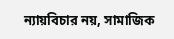ন্যায়বিচার নয়, সামাজিক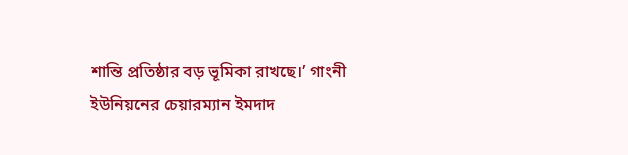শান্তি প্রতিষ্ঠার বড় ভূমিকা রাখছে।’ গাংনী ইউনিয়নের চেয়ারম্যান ইমদাদ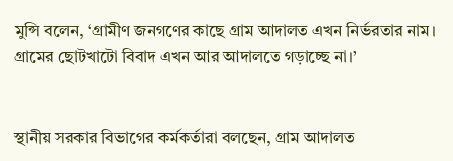মুন্সি বলেন, ‘গ্রামীণ জনগণের কাছে গ্রাম আদালত এখন নির্ভরতার নাম। গ্রামের ছোটখাটো বিবাদ এখন আর আদালতে গড়াচ্ছে না।’


স্থানীয় সরকার বিভাগের কর্মকর্তারা বলছেন, গ্রাম আদালত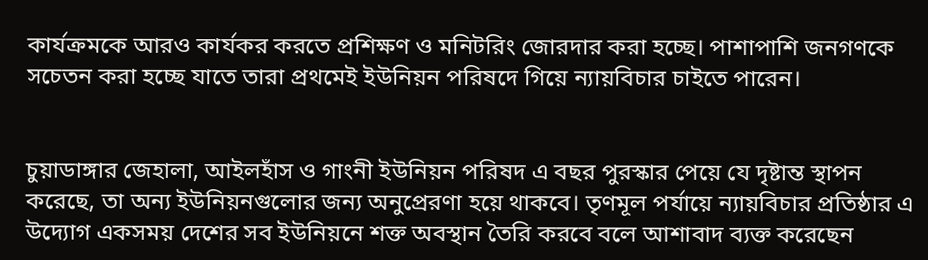কার্যক্রমকে আরও কার্যকর করতে প্রশিক্ষণ ও মনিটরিং জোরদার করা হচ্ছে। পাশাপাশি জনগণকে সচেতন করা হচ্ছে যাতে তারা প্রথমেই ইউনিয়ন পরিষদে গিয়ে ন্যায়বিচার চাইতে পারেন।


চুয়াডাঙ্গার জেহালা, আইলহাঁস ও গাংনী ইউনিয়ন পরিষদ এ বছর পুরস্কার পেয়ে যে দৃষ্টান্ত স্থাপন করেছে, তা অন্য ইউনিয়নগুলোর জন্য অনুপ্রেরণা হয়ে থাকবে। তৃণমূল পর্যায়ে ন্যায়বিচার প্রতিষ্ঠার এ উদ্যোগ একসময় দেশের সব ইউনিয়নে শক্ত অবস্থান তৈরি করবে বলে আশাবাদ ব্যক্ত করেছেন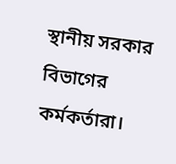স্থানীয় সরকার বিভাগের কর্মকর্তারা।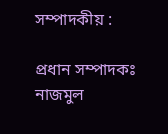সম্পাদকীয় :

প্রধান সম্পাদকঃ নাজমুল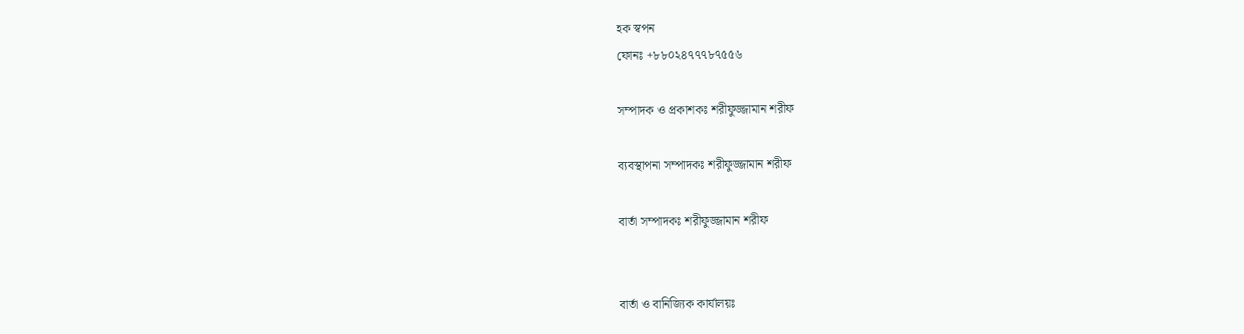হক স্বপন
ফোনঃ +৮৮০২৪৭৭৭৮৭৫৫৬

সম্পাদক ও প্রকাশকঃ শরীফুজ্জামান শরীফ

ব্যবস্থাপনা সম্পাদকঃ শরীফুজ্জামান শরীফ

বার্তা সম্পাদকঃ শরীফুজ্জামান শরীফ


বার্তা ও বানিজ্যিক কার্যালয়ঃ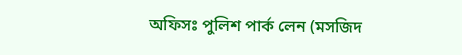অফিসঃ পুলিশ পার্ক লেন (মসজিদ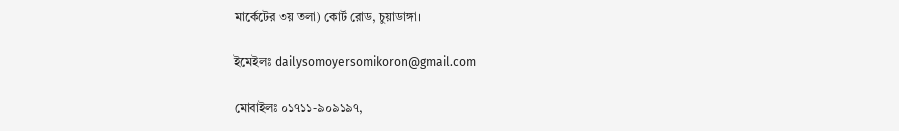মার্কেটের ৩য় তলা) কোর্ট রোড, চুয়াডাঙ্গা।

ইমেইলঃ dailysomoyersomikoron@gmail.com

মোবাইলঃ ০১৭১১-৯০৯১৯৭,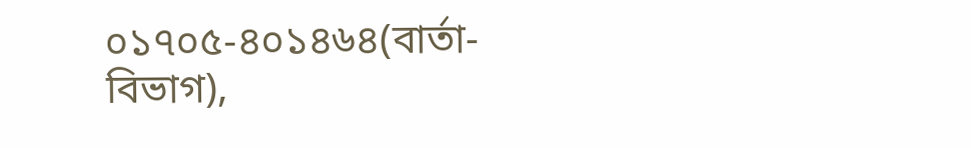০১৭০৫-৪০১৪৬৪(বার্তা-বিভাগ),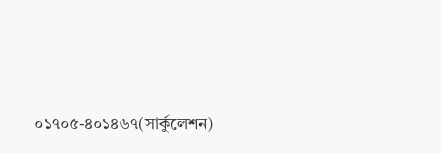০১৭০৫-৪০১৪৬৭(সার্কুলেশন)